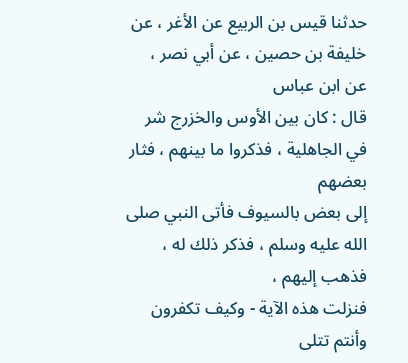حدثنا قيس بن الربيع عن الأغر ، عن خليفة بن حصين ، عن أبي نصر ، عن ابن عباس
قال : كان بين الأوس والخزرج شر في الجاهلية ، فذكروا ما بينهم ، فثار بعضهم
إلى بعض بالسيوف فأتى النبي صلى الله عليه وسلم ، فذكر ذلك له ، فذهب إليهم ،
فنزلت هذه الآية - وكيف تكفرون وأنتم تتلى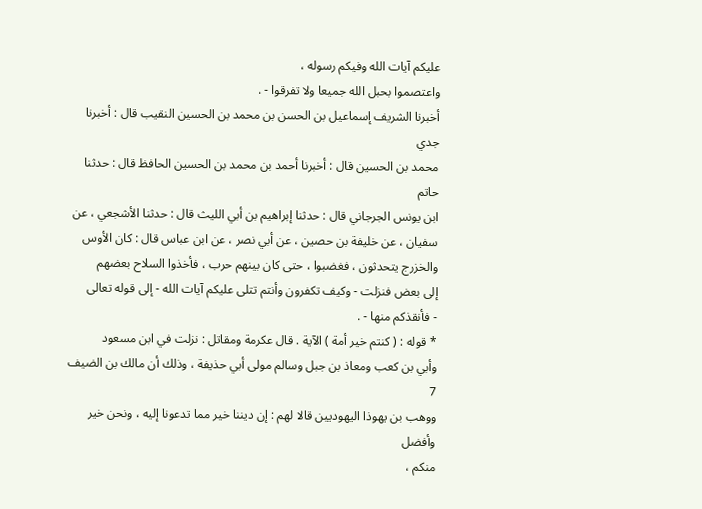عليكم آيات الله وفيكم رسوله ،
واعتصموا بحبل الله جميعا ولا تفرقوا - .
أخبرنا الشريف إسماعيل بن الحسن بن محمد بن الحسين النقيب قال : أخبرنا جدي
محمد بن الحسين قال : أخبرنا أحمد بن محمد بن الحسين الحافظ قال : حدثنا حاتم
ابن يونس الجرجاني قال : حدثنا إبراهيم بن أبي الليث قال : حدثنا الأشجعي ، عن
سفيان ، عن خليفة بن حصين ، عن أبي نصر ، عن ابن عباس قال : كان الأوس
والخزرج يتحدثون ، فغضبوا ، حتى كان بينهم حرب ، فأخذوا السلاح بعضهم
إلى بعض فنزلت - وكيف تكفرون وأنتم تتلى عليكم آيات الله - إلى قوله تعالى
- فأنقذكم منها - .
* قوله : ( كنتم خير أمة ) الآية . قال عكرمة ومقاتل : نزلت في ابن مسعود
وأبي بن كعب ومعاذ بن جبل وسالم مولى أبي حذيفة ، وذلك أن مالك بن الضيف 7
ووهب بن يهوذا اليهوديين قالا لهم : إن ديننا خير مما تدعونا إليه ، ونحن خير وأفضل
منكم ،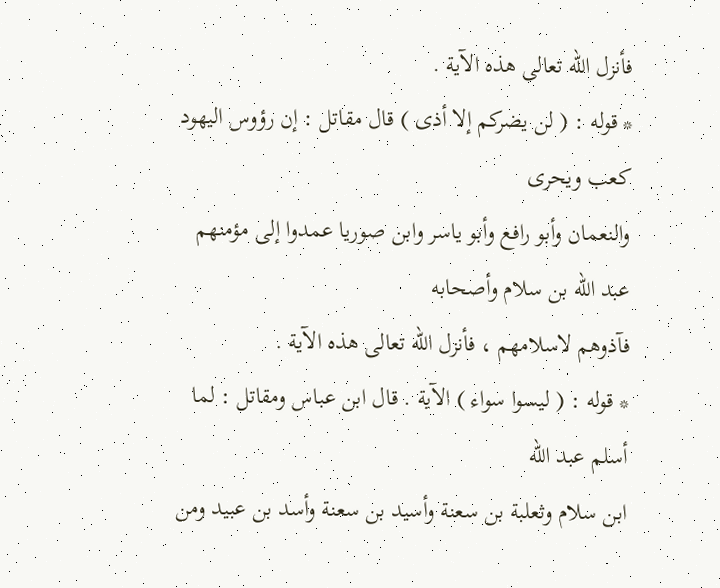فأنزل الله تعالى هذه الآية .
* قوله : ( لن يضركم إلا أذى ) قال مقاتل : إن رؤوس اليهود كعب ويحرى
والنعمان وأبو رافع وأبو ياسر وابن صوريا عمدوا إلى مؤمنهم عبد الله بن سلام وأصحابه
فآذوهم لاسلامهم ، فأنزل الله تعالى هذه الآية .
* قوله : ( ليسوا سواء ) الآية . قال ابن عباس ومقاتل : لما أسلم عبد الله
ابن سلام وثعلبة بن سعنة وأسيد بن سعنة وأسد بن عبيد ومن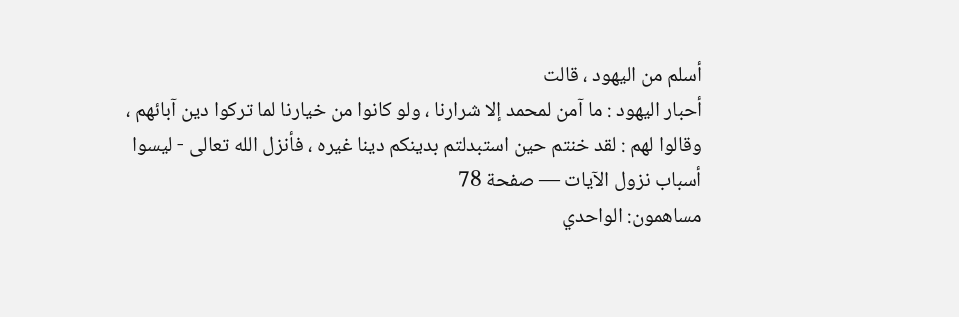أسلم من اليهود ، قالت
أحبار اليهود : ما آمن لمحمد إلا شرارنا ، ولو كانوا من خيارنا لما تركوا دين آبائهم ،
وقالوا لهم : لقد خنتم حين استبدلتم بدينكم دينا غيره ، فأنزل الله تعالى - ليسوا
أسباب نزول الآيات — صفحة 78
مساهمون: الواحدي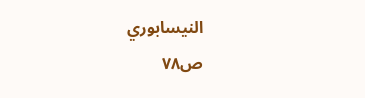النيسابوري
ص٧٨